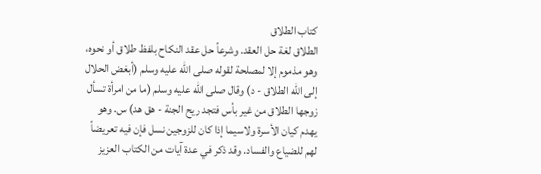كتاب الطلاق
الطلاق لغة حل العقد. وشرعاً حل عقد النكاح بلفظ طلاق أو نحوه، وهو مذموم إلا لمصلحة لقوله صلى الله عليه وسلم (أبغض الحلال إلى الله الطلاق - د) وقال صلى الله عليه وسلم (ما من امرأة تسأل زوجها الطلاق من غير بأس فتجد ريح الجنة - هق هد) س. وهو يهدم كيان الأسرة ولاسيما إذا كان للزوجين نسل فإن فيه تعريضاً لهم للضياع والفساد. وقد ذكر في عدة آيات من الكتاب العزيز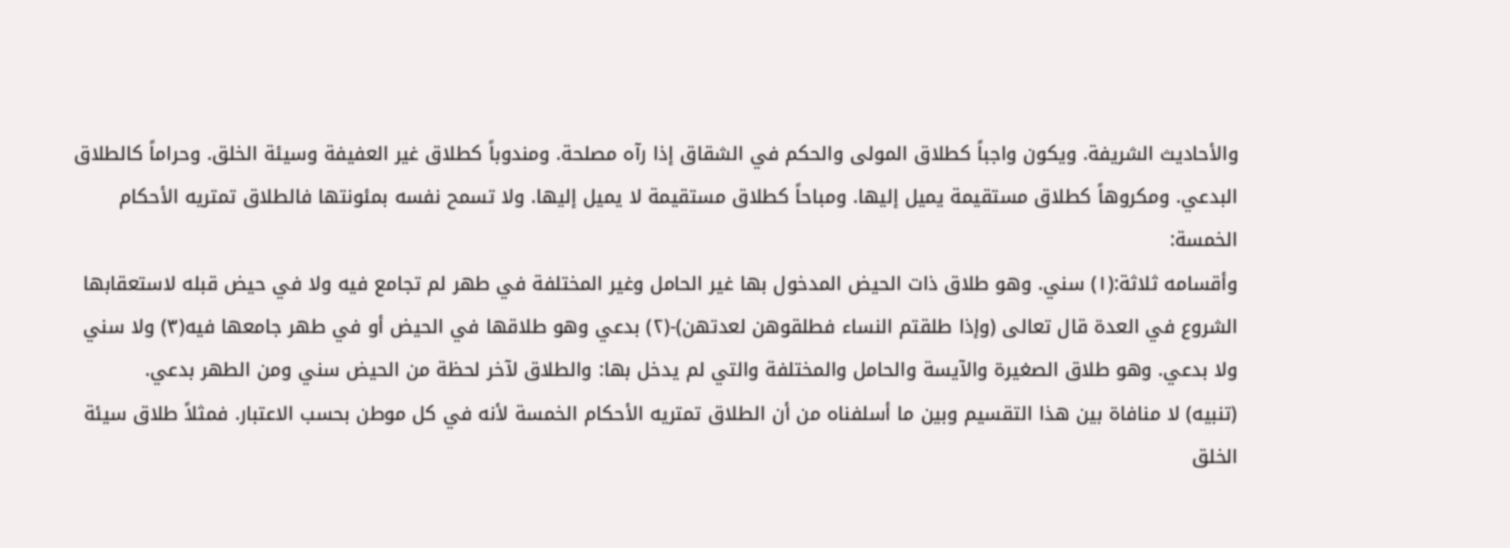والأحاديث الشريفة. ويكون واجباً كطلاق المولى والحكم في الشقاق إذا رآه مصلحة. ومندوباً كطلاق غير العفيفة وسيئة الخلق. وحراماً كالطلاق البدعي. ومكروهاً كطلاق مستقيمة يميل إليها. ومباحاً كطلاق مستقيمة لا يميل إليها. ولا تسمح نفسه بمئونتها فالطلاق تمتريه الأحكام الخمسة:
وأقسامه ثلاثة:(١) سني. وهو طلاق ذات الحيض المدخول بها غير الحامل وغير المختلفة في طهر لم تجامع فيه ولا في حيض قبله لاستعقابها الشروع في العدة قال تعالى (وإذا طلقتم النساء فطلقوهن لعدتهن)-(٢) بدعي وهو طلاقها في الحيض أو في طهر جامعها فيه(٣) ولا سني ولا بدعي. وهو طلاق الصغيرة والآيسة والحامل والمختلفة والتي لم يدخل بها: والطلاق لآخر لحظة من الحيض سني ومن الطهر بدعي.
(تنبيه) لا منافاة بين هذا التقسيم وبين ما أسلفناه من أن الطلاق تمتريه الأحكام الخمسة لأنه في كل موطن بحسب الاعتبار. فمثلاً طلاق سيئة الخلق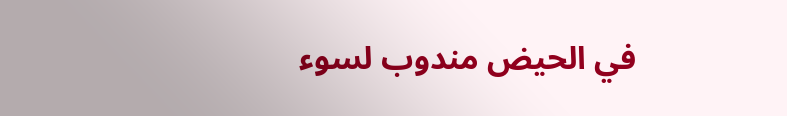في الحيض مندوب لسوء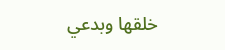خلقها وبدعي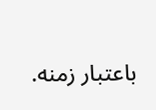باعتبار زمنه.